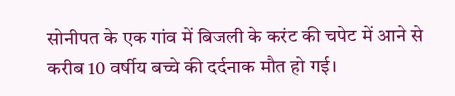सोनीपत के एक गांव में बिजली के करंट की चपेट में आने से करीब 10 वर्षीय बच्चे की दर्दनाक मौत हो गई।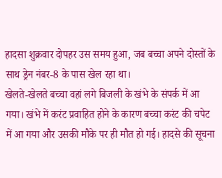हादसा शुक्रवार दोपहर उस समय हुआ, जब बच्चा अपने दोस्तों के साथ ड्रेन नंबर-8 के पास खेल रहा था।
खेलते-खेलते बच्चा वहां लगे बिजली के खंभे के संपर्क में आ गया। खंभे में करंट प्रवाहित होने के कारण बच्चा करंट की चपेट में आ गया और उसकी मौके पर ही मौत हो गई। हादसे की सूचना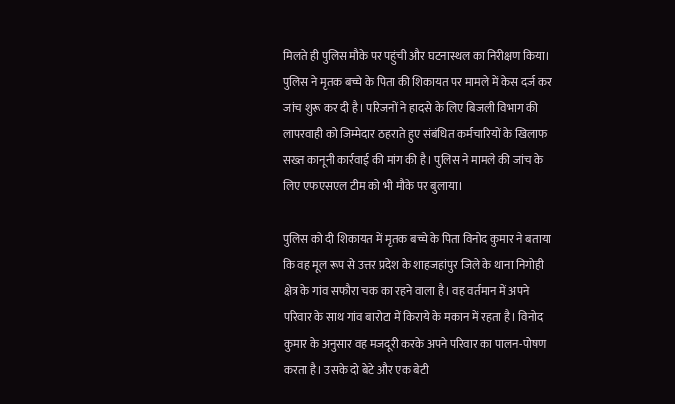मिलते ही पुलिस मौके पर पहुंची और घटनास्थल का निरीक्षण किया।
पुलिस ने मृतक बच्चे के पिता की शिकायत पर मामले में केस दर्ज कर जांच शुरू कर दी है। परिजनों ने हादसे के लिए बिजली विभाग की लापरवाही को जिम्मेदार ठहराते हुए संबंधित कर्मचारियों के खिलाफ सख्त कानूनी कार्रवाई की मांग की है। पुलिस ने मामले की जांच के लिए एफएसएल टीम को भी मौके पर बुलाया।

पुलिस को दी शिकायत में मृतक बच्चे के पिता विनोद कुमार ने बताया कि वह मूल रूप से उत्तर प्रदेश के शाहजहांपुर जिले के थाना निगोही क्षेत्र के गांव सफौरा चक का रहने वाला है। वह वर्तमान में अपने परिवार के साथ गांव बारोटा में किराये के मकान में रहता है। विनोद कुमार के अनुसार वह मजदूरी करके अपने परिवार का पालन-पोषण करता है। उसके दो बेटे और एक बेटी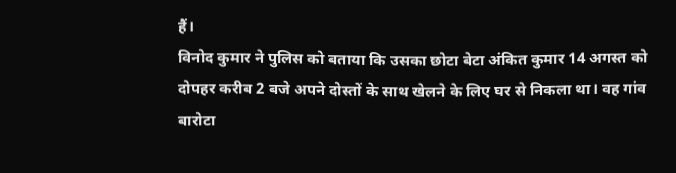हैं।
विनोद कुमार ने पुलिस को बताया कि उसका छोटा बेटा अंकित कुमार 14 अगस्त को दोपहर करीब 2 बजे अपने दोस्तों के साथ खेलने के लिए घर से निकला था। वह गांव बारोटा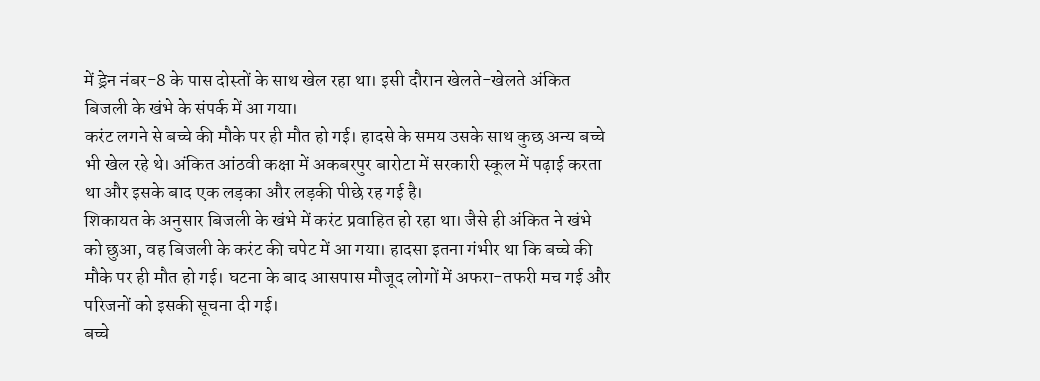में ड्रेन नंबर-8 के पास दोस्तों के साथ खेल रहा था। इसी दौरान खेलते-खेलते अंकित बिजली के खंभे के संपर्क में आ गया।
करंट लगने से बच्चे की मौके पर ही मौत हो गई। हादसे के समय उसके साथ कुछ अन्य बच्चे भी खेल रहे थे। अंकित आंठवी कक्षा में अकबरपुर बारोटा में सरकारी स्कूल में पढ़ाई करता था और इसके बाद एक लड़का और लड़की पीछे रह गई है।
शिकायत के अनुसार बिजली के खंभे में करंट प्रवाहित हो रहा था। जैसे ही अंकित ने खंभे को छुआ, वह बिजली के करंट की चपेट में आ गया। हादसा इतना गंभीर था कि बच्चे की मौके पर ही मौत हो गई। घटना के बाद आसपास मौजूद लोगों में अफरा-तफरी मच गई और परिजनों को इसकी सूचना दी गई।
बच्चे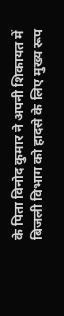के पिता विनोद कुमार ने अपनी शिकायत में बिजली विभाग को हादसे के लिए मुख्य रूप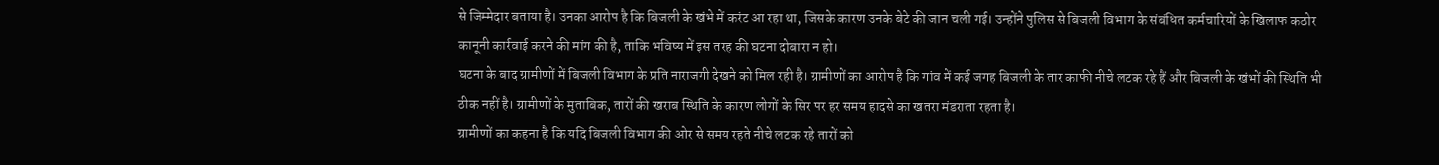से जिम्मेदार बताया है। उनका आरोप है कि बिजली के खंभे में करंट आ रहा था, जिसके कारण उनके बेटे की जान चली गई। उन्होंने पुलिस से बिजली विभाग के संबंधित कर्मचारियों के खिलाफ कठोर कानूनी कार्रवाई करने की मांग की है, ताकि भविष्य में इस तरह की घटना दोबारा न हो।
घटना के बाद ग्रामीणों में बिजली विभाग के प्रति नाराजगी देखने को मिल रही है। ग्रामीणों का आरोप है कि गांव में कई जगह बिजली के तार काफी नीचे लटक रहे हैं और बिजली के खंभों की स्थिति भी ठीक नहीं है। ग्रामीणों के मुताबिक, तारों की खराब स्थिति के कारण लोगों के सिर पर हर समय हादसे का खतरा मंडराता रहता है।
ग्रामीणों का कहना है कि यदि बिजली विभाग की ओर से समय रहते नीचे लटक रहे तारों को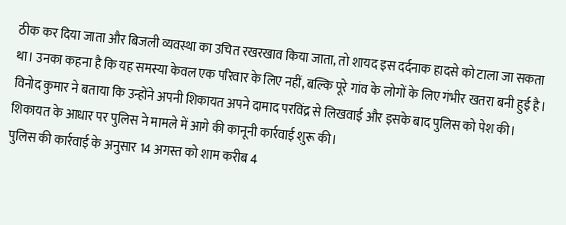ठीक कर दिया जाता और बिजली व्यवस्था का उचित रखरखाव किया जाता, तो शायद इस दर्दनाक हादसे को टाला जा सकता था। उनका कहना है कि यह समस्या केवल एक परिवार के लिए नहीं, बल्कि पूरे गांव के लोगों के लिए गंभीर खतरा बनी हुई है।
विनोद कुमार ने बताया कि उन्होंने अपनी शिकायत अपने दामाद परविंद्र से लिखवाई और इसके बाद पुलिस को पेश की। शिकायत के आधार पर पुलिस ने मामले में आगे की कानूनी कार्रवाई शुरू की।
पुलिस की कार्रवाई के अनुसार 14 अगस्त को शाम करीब 4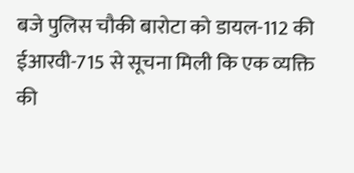बजे पुलिस चौकी बारोटा को डायल-112 की ईआरवी-715 से सूचना मिली कि एक व्यक्ति की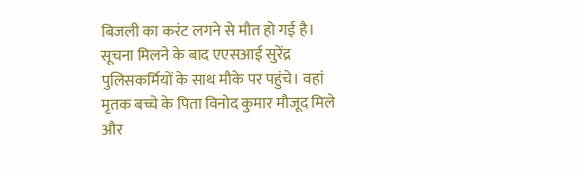बिजली का करंट लगने से मौत हो गई है। सूचना मिलने के बाद एएसआई सुरेंद्र पुलिसकर्मियों के साथ मौके पर पहुंचे। वहां मृतक बच्चे के पिता विनोद कुमार मौजूद मिले और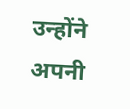उन्होंने अपनी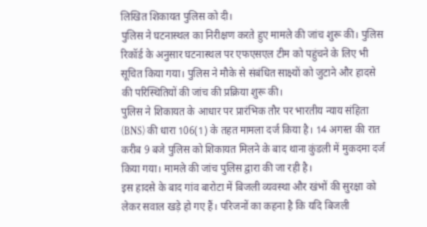लिखित शिकायत पुलिस को दी।
पुलिस ने घटनास्थल का निरीक्षण करते हुए मामले की जांच शुरू की। पुलिस रिकॉर्ड के अनुसार घटनास्थल पर एफएसएल टीम को पहुंचने के लिए भी सूचित किया गया। पुलिस ने मौके से संबंधित साक्ष्यों को जुटाने और हादसे की परिस्थितियों की जांच की प्रक्रिया शुरू की।
पुलिस ने शिकायत के आधार पर प्रारंभिक तौर पर भारतीय न्याय संहिता (BNS) की धारा 106(1) के तहत मामला दर्ज किया है। 14 अगस्त की रात करीब 9 बजे पुलिस को शिकायत मिलने के बाद थाना कुंडली में मुकदमा दर्ज किया गया। मामले की जांच पुलिस द्वारा की जा रही है।
इस हादसे के बाद गांव बारोटा में बिजली व्यवस्था और खंभों की सुरक्षा को लेकर सवाल खड़े हो गए हैं। परिजनों का कहना है कि यदि बिजली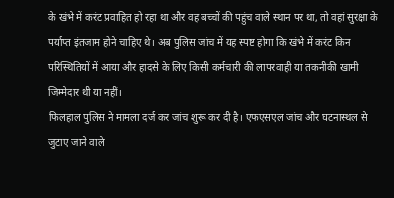के खंभे में करंट प्रवाहित हो रहा था और वह बच्चों की पहुंच वाले स्थान पर था, तो वहां सुरक्षा के पर्याप्त इंतजाम होने चाहिए थे। अब पुलिस जांच में यह स्पष्ट होगा कि खंभे में करंट किन परिस्थितियों में आया और हादसे के लिए किसी कर्मचारी की लापरवाही या तकनीकी खामी जिम्मेदार थी या नहीं।
फिलहाल पुलिस ने मामला दर्ज कर जांच शुरू कर दी है। एफएसएल जांच और घटनास्थल से जुटाए जाने वाले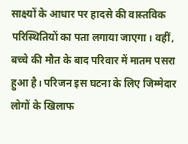साक्ष्यों के आधार पर हादसे की वास्तविक परिस्थितियों का पता लगाया जाएगा। वहीं, बच्चे की मौत के बाद परिवार में मातम पसरा हुआ है। परिजन इस घटना के लिए जिम्मेदार लोगों के खिलाफ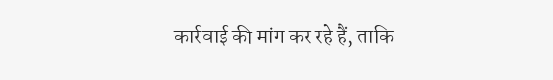कार्रवाई की मांग कर रहे हैं, ताकि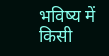भविष्य में किसी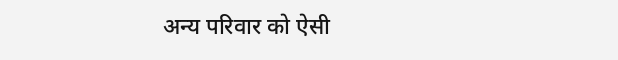अन्य परिवार को ऐसी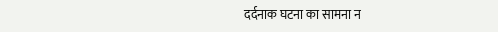दर्दनाक घटना का सामना न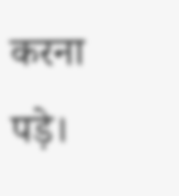करना पड़े।